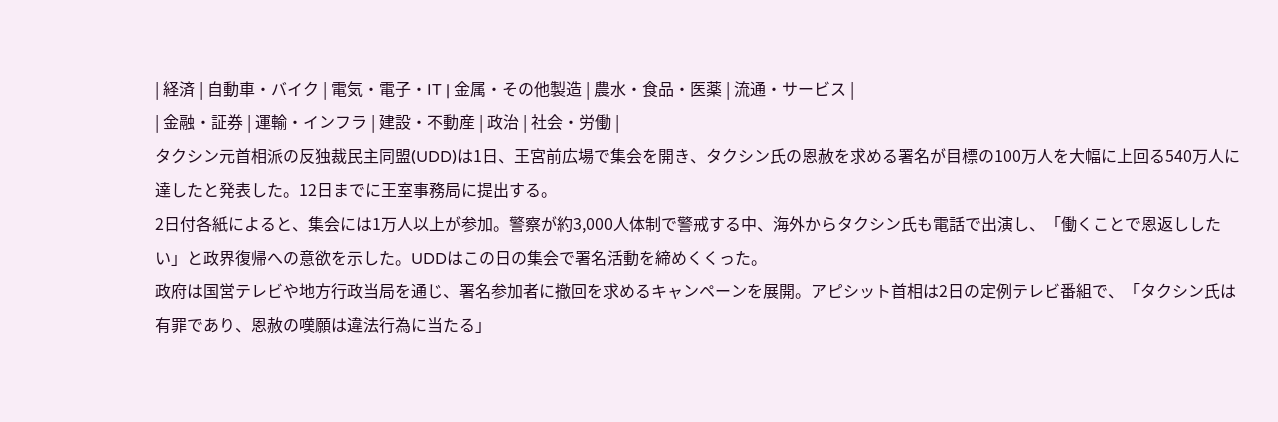| 経済 | 自動車・バイク | 電気・電子・IT | 金属・その他製造 | 農水・食品・医薬 | 流通・サービス |
| 金融・証券 | 運輸・インフラ | 建設・不動産 | 政治 | 社会・労働 |
タクシン元首相派の反独裁民主同盟(UDD)は1日、王宮前広場で集会を開き、タクシン氏の恩赦を求める署名が目標の100万人を大幅に上回る540万人に達したと発表した。12日までに王室事務局に提出する。
2日付各紙によると、集会には1万人以上が参加。警察が約3,000人体制で警戒する中、海外からタクシン氏も電話で出演し、「働くことで恩返ししたい」と政界復帰への意欲を示した。UDDはこの日の集会で署名活動を締めくくった。
政府は国営テレビや地方行政当局を通じ、署名参加者に撤回を求めるキャンペーンを展開。アピシット首相は2日の定例テレビ番組で、「タクシン氏は有罪であり、恩赦の嘆願は違法行為に当たる」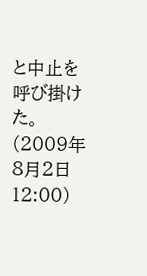と中止を呼び掛けた。
(2009年8月2日 12:00)